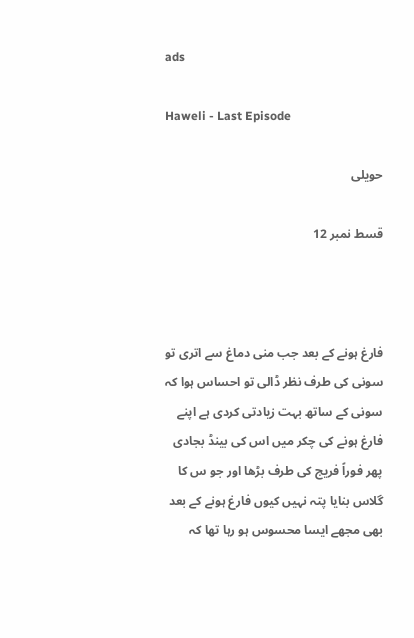ads

Haweli - Last Episode

حویلی

قسط نمبر 12



فارغ ہونے کے بعد جب منی دماغ سے اتری تو سونی کی طرف نظر ڈالی تو احساس ہوا کہ سونی کے ساتھ بہت زیادتی کردی ہے اپنے فارغ ہونے کی چکر میں اس کی بینڈ بجادی پھر فوراً فریج کی طرف بڑھا اور جو س کا گلاس بنایا پتہ نہیں کیوں فارغ ہونے کے بعد بھی مجھے ایسا محسوس ہو رہا تھا کہ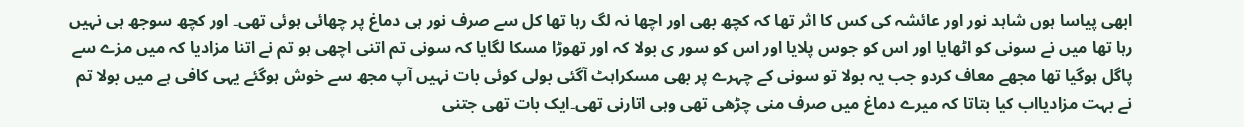ابھی پیاسا ہوں شاہد نور اور عائشہ کی کس کا اثر تھا کہ کچھ بھی اور اچھا نہ لگ رہا تھا کل سے صرف نور ہی دماغ پر چھائی ہوئی تھی۔ اور کچھ سوجھ ہی نہیں رہا تھا میں نے سونی کو اٹھایا اور اس کو جوس پلایا اور اس کو سور ی بولا کہ اور تھوڑا مسکا لگایا کہ سونی تم اتنی اچھی ہو تم نے اتنا مزادیا کہ میں مزے سے پاگل ہوگیا تھا مجھے معاف کردو جب یہ بولا تو سونی کے چہرے پر بھی مسکراہٹ آگئی بولی کوئی بات نہیں آپ مجھ سے خوش ہوگئے یہی کافی ہے میں بولا تم نے بہت مزادیااب کیا بتاتا کہ میرے دماغ میں صرف منی چڑھی تھی وہی اتارنی تھی۔ایک بات تھی جتنی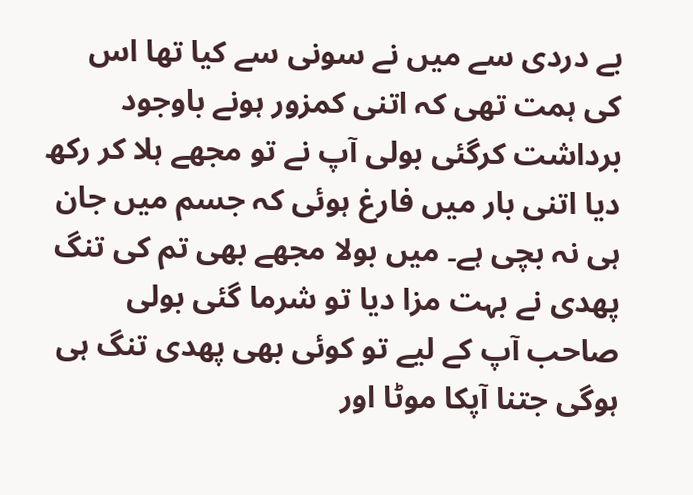بے دردی سے میں نے سونی سے کیا تھا اس کی ہمت تھی کہ اتنی کمزور ہونے باوجود برداشت کرگئی بولی آپ نے تو مجھے ہلا کر رکھ دیا اتنی بار میں فارغ ہوئی کہ جسم میں جان ہی نہ بچی ہے۔ میں بولا مجھے بھی تم کی تنگ پھدی نے بہت مزا دیا تو شرما گئی بولی صاحب آپ کے لیے تو کوئی بھی پھدی تنگ ہی ہوگی جتنا آپکا موٹا اور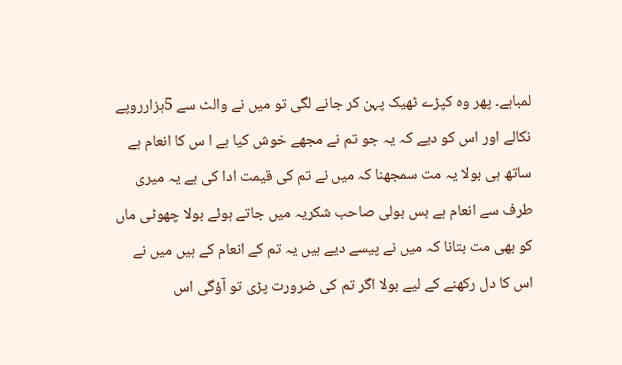لمباہے۔ پھر وہ کپڑے ٹھیک پہن کر جانے لگی تو میں نے والٹ سے 5ہزارروپے نکالے اور اس کو دیے کہ یہ جو تم نے مجھے خوش کیا ہے ا س کا انعام ہے ساتھ ہی بولا یہ مت سمجھنا کہ میں نے تم کی قیمت ادا کی ہے یہ میری طرف سے انعام ہے بس بولی صاحب شکریہ میں جاتے ہوئے بولا چھوٹی ماں کو بھی مت بتانا کہ میں نے پیسے دیے ہیں یہ تم کے انعام کے ہیں میں نے اس کا دل رکھنے کے لیے بولا اگر تم کی ضرورت پڑی تو آؤگی اس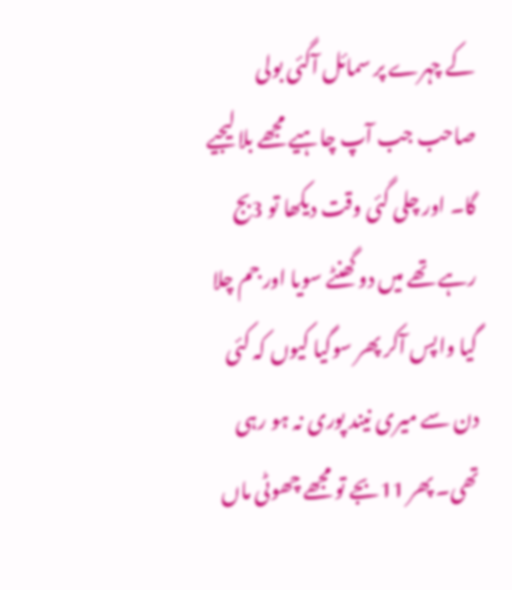کے چہرے پر سمائل آگئی بولی صاحب جب آپ چاہیے مجھے بلا لیجیے گا۔ اور چلی گئی وقت دیکھا تو 3بج رہے تھے میں دو گھنٹے سویا اور جم چلا گیا واپس آکر پھر سوگیا کیوں کہ کئی دن سے میری نیند پوری نہ ہو رہی تھی۔ پھر 11بجے تو مجھے چھوٹی ماں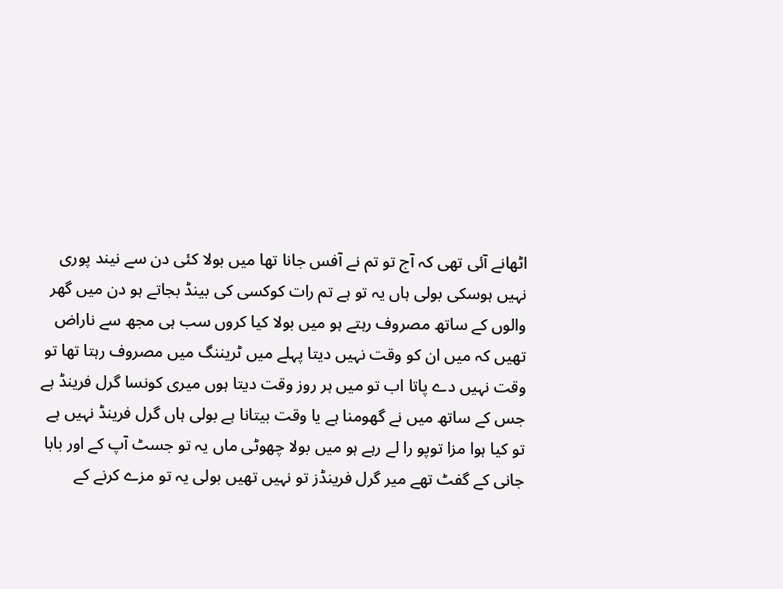اٹھانے آئی تھی کہ آج تو تم نے آفس جانا تھا میں بولا کئی دن سے نیند پوری نہیں ہوسکی بولی ہاں یہ تو ہے تم رات کوکسی کی بینڈ بجاتے ہو دن میں گھر والوں کے ساتھ مصروف رہتے ہو میں بولا کیا کروں سب ہی مجھ سے ناراض تھیں کہ میں ان کو وقت نہیں دیتا پہلے میں ٹریننگ میں مصروف رہتا تھا تو وقت نہیں دے پاتا اب تو میں ہر روز وقت دیتا ہوں میری کونسا گرل فرینڈ ہے جس کے ساتھ میں نے گھومنا ہے یا وقت بیتانا ہے بولی ہاں گرل فرینڈ نہیں ہے تو کیا ہوا مزا توپو را لے رہے ہو میں بولا چھوٹی ماں یہ تو جسٹ آپ کے اور بابا جانی کے گفٹ تھے میر گرل فرینڈز تو نہیں تھیں بولی یہ تو مزے کرنے کے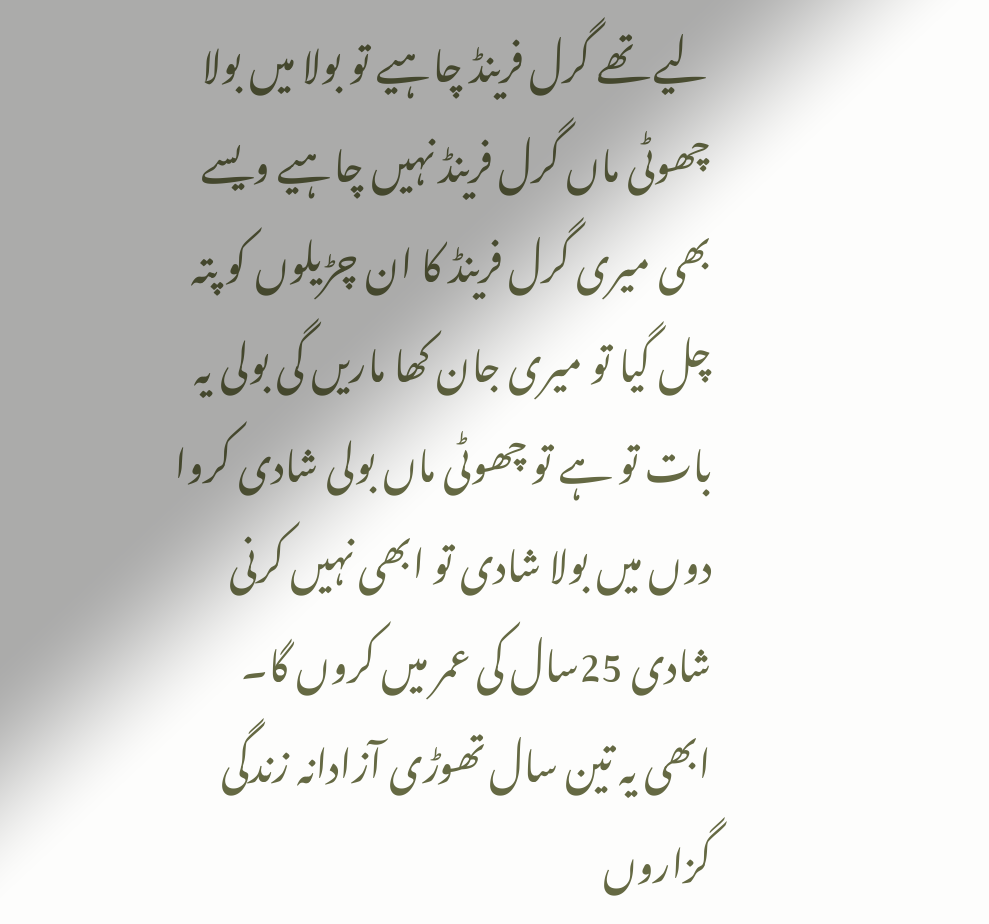لیے تھے گرل فرینڈ چاہیے تو بولا میں بولا چھوٹی ماں گرل فرینڈ نہیں چاہیے ویسے بھی میری گرل فرینڈ کا ان چڑیلوں کو پتہ چل گیا تو میری جان کھا ماریں گی بولی یہ بات تو ہے تو چھوٹی ماں بولی شادی کروا دوں میں بولا شادی تو ابھی نہیں کرنی شادی 25سال کی عمر میں کروں گا۔ ابھی یہ تین سال تھوڑی آزادانہ زندگی گزاروں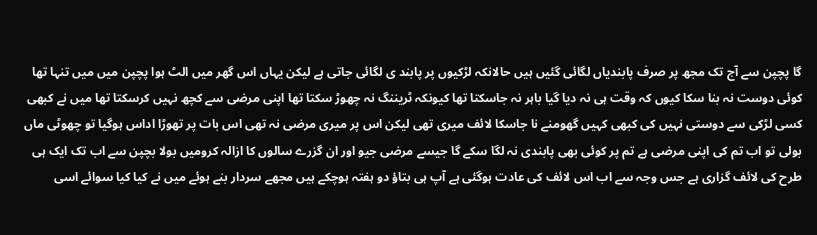گا پچپن سے آج تک مجھ پر صرف پابندیاں لگائی گئیں ہیں حالانکہ لڑکیوں پر پابند ی لگائی جاتی ہے لیکن یہاں اس گھر میں الٹ ہوا پچپن میں میں تنہا تھا کوئی دوست نہ بنا سکا کیوں کہ وقت ہی نہ دیا گیا باہر نہ جاسکتا تھا کیونکہ ٹریننگ نہ چھوڑ سکتا تھا اپنی مرضی سے کچھ نہیں کرسکتا تھا میں نے کبھی کسی لڑکی سے دوستی نہیں کی کبھی کہیں گھومنے نا جاسکا لائف میری تھی لیکن اس پر میری مرضی نہ تھی اس بات پر تھوڑا اداس ہوگیا تو چھوٹی ماں بولی تو اب تم کی اپنی مرضی ہے تم پر کوئی بھی پابندی نہ لگا سکے گا جیسے مرضی جیو اور ان گزرے سالوں کا ازالہ کرومیں بولا بچپن سے اب تک ایک ہی طرح کی لائف گزاری ہے جس وجہ سے اب اس لائف کی عادت ہوگئی ہے آپ ہی بتاؤ دو ہفتہ ہوچکے ہیں مجھے سردار بنے ہوئے میں نے کیا کیا سوائے اسی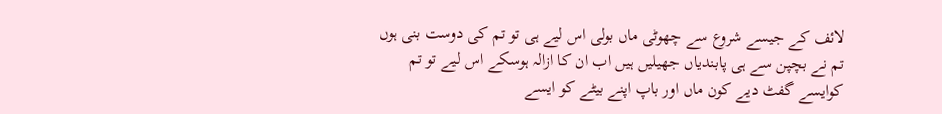لائف کے جیسے شروع سے چھوٹی ماں بولی اس لیے ہی تو تم کی دوست بنی ہوں تم نے بچپن سے ہی پابندیاں جھیلیں ہیں اب ان کا ازالہ ہوسکے اس لیے تو تم کوایسے گفٹ دیے کون ماں اور باپ اپنے بیٹے کو ایسے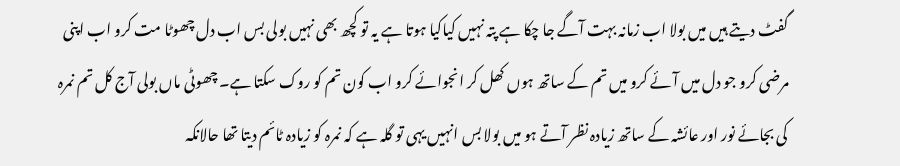گفٹ دیتے ہیں میں بولا اب زمانہ بہت آگے جا چکا ہے پتہ نہیں کیاکیا ہوتا ہے یہ تو کچھ بھی نہیں بولی بس اب دل چھوٹا مت کرو اب اپنی مرضی کرو جو دل میں آئے کرو میں تم کے ساتھ ہوں کھل کر انجوائے کرو اب کون تم کو روک سکتا ہے۔ چھوٹی ماں بولی آج کل تم نمرہ کی بجائے نور اور عائشہ کے ساتھ زیادہ نظر آتے ہو میں بولا بس انہیں یہی تو گلہ ہے کہ نمرہ کو زیادہ ٹائم دیتا تھا حالانکہ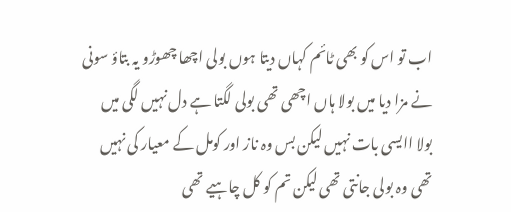اب تو اس کو بھی ٹائم کہاں دیتا ہوں بولی اچھا چھوڑو یہ بتاؤ سونی نے مزا دیا میں بولا ہاں اچھی تھی بولی لگتا ہے دل نہیں لگی میں بولا اایسی بات نہیں لیکن بس وہ ناز اور کومل کے معیار کی نہیں تھی وہ بولی جانتی تھی لیکن تم کو کل چاہیے تھی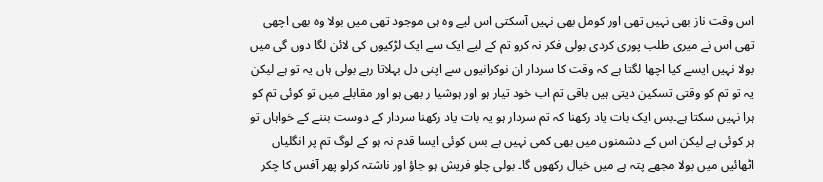اس وقت ناز بھی نہیں تھی اور کومل بھی نہیں آسکتی اس لیے وہ ہی موجود تھی میں بولا وہ بھی اچھی تھی اس نے میری طلب پوری کردی بولی فکر نہ کرو تم کے لیے ایک سے ایک لڑکیوں کی لائن لگا دوں گی میں بولا نہیں ایسے کیا اچھا لگتا ہے کہ وقت کا سردار ان نوکرانیوں سے اپنی دل بہلاتا رہے بولی ہاں یہ تو ہے لیکن یہ تو تم کو وقتی تسکین دیتی ہیں باقی تم اب خود تیار ہو اور ہوشیا ر بھی ہو اور مقابلے میں تو کوئی تم کو ہرا نہیں سکتا ہے۔بس ایک بات یاد رکھنا کہ تم سردار ہو یہ بات یاد رکھنا سردار کے دوست بننے کے خواہاں تو ہر کوئی ہے لیکن اس کے دشمنوں میں بھی کمی نہیں ہے بس کوئی ایسا قدم نہ ہو کے لوگ تم پر انگلیاں اٹھائیں میں بولا مجھے پتہ ہے میں خیال رکھوں گا۔ بولی چلو فریش ہو جاؤ اور ناشتہ کرلو پھر آفس کا چکر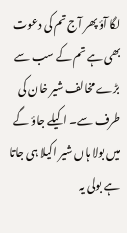لگا آؤ پھر آج تم کی دعوت بھی ہے تم کے سب سے بڑے مخالف شیر خان کی طرف سے۔ اکیلے جاؤ گے میں بولا ہاں شیر اکیلا ہی جاتا ہے بولی یہ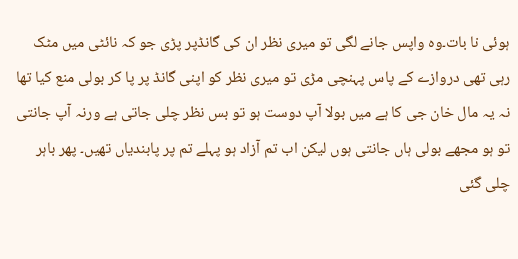ہوئی نا بات۔وہ واپس جانے لگی تو میری نظر ان کی گانڈپر پڑی جو کہ نائٹی میں مٹک رہی تھی دروازے کے پاس پہنچی مڑی تو میری نظر کو اپنی گانڈ پر پا کر بولی منع کیا تھا نہ یہ مال خان جی کا ہے میں بولا آپ دوست ہو تو بس نظر چلی جاتی ہے ورنہ آپ جانتی تو ہو مجھے بولی ہاں جانتی ہوں لیکن اب تم آزاد ہو پہلے تم پر پابندیاں تھیں۔ پھر باہر چلی گئی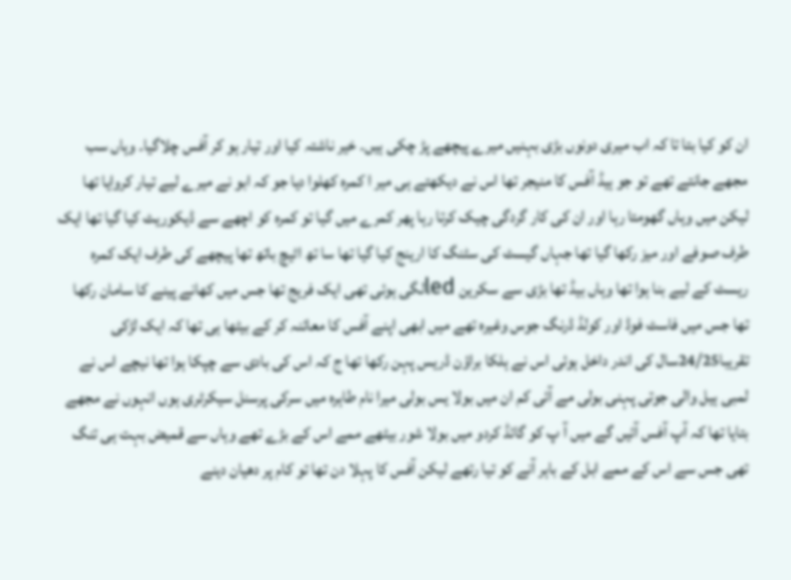ان کو کیا بتا تا کہ اب میری دونوں بڑی بہنیں میرے پیچھے پڑ چکی ہیں۔ خیر ناشتہ کیا اور تیار ہو کر آفس چلاگیا۔ وہاں سب مجھے جانتے تھے تو جو ہیڈ آفس کا منیجر تھا اس نے دیکھتے ہی میر ا کمرہ کھلوا دیا جو کہ ابو نے میرے لیے تیار کروایا تھا لیکن میں وہاں گھومتا رہا اور ان کی کار گردگی چیک کرتا رہا پھر کمرے میں گیا تو کمرہ کو اچھے سے ڈیکوریٹ کیا گیا تھا ایک طرف صوفے اور میز رکھا گیا تھا جہاں گیسٹ کی سٹنگ کا ارینج کیا گیا تھا سا تھ اٹیچ باتھ تھا پیچھے کی طرف ایک کمرہ ریسٹ کے لیے بنا ہوا تھا وہاں بیڈ تھا بڑی سے سکرین ledلگی ہوئی تھی ایک فریج تھا جس میں کھانے پینے کا سامان رکھا تھا جس میں فاسٹ فوڈ اور کولڈ ڈرنگ جوس وغیرہ تھے میں ابھی اپنے آفس کا معائنہ کر کے بیٹھا ہی تھا کہ ایک لڑکی تقریبا24/25سال کی اندر داخل ہوئی اس نے ہلکا براؤن ڈریس پہن رکھا تھا ج کہ اس کی بادی سے چپکا ہوا تھا نیچے اس نے لمبی ہیل والی جوتی پہنی بولی مے آئی کم ان میں بولا یس بولی میرا نام طاہرہ میں سرکی پرسنل سیکرٹری ہوں انہوں نے مجھے بتایا تھا کہ آپ آفس آئیں گے میں آ پ کو گائڈ کردو میں بولا شور بیٹھے ممے اس کے بڑے تھے وہاں سے قمیض بہت ہی تنگ تھی جس سے اس کے ممے ابل کے باہر آنے کو تیا رتھے لیکن آفس کا پہلا دن تھا تو کام پر دھیان دینے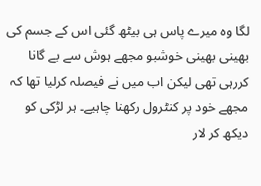لگا وہ میرے پاس ہی بیٹھ گئی اس کے جسم کی بھینی بھینی خوشبو مجھے ہوش سے بے گانا کررہی تھی لیکن اب میں نے فیصلہ کرلیا تھا کہ مجھے خود پر کنٹرول رکھنا چاہیے۔ ہر لڑکی کو دیکھ کر لار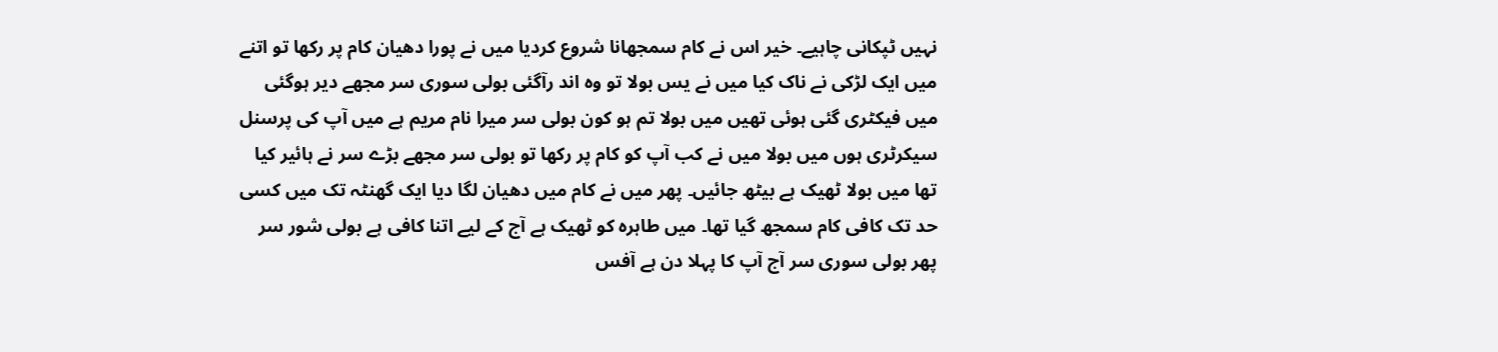نہیں ٹپکانی چاہیے۔ خیر اس نے کام سمجھانا شروع کردیا میں نے پورا دھیان کام پر رکھا تو اتنے میں ایک لڑکی نے ناک کیا میں نے یس بولا تو وہ اند رآگئی بولی سوری سر مجھے دیر ہوگئی میں فیکٹری گئی ہوئی تھیں میں بولا تم ہو کون بولی سر میرا نام مریم ہے میں آپ کی پرسنل سیکرٹری ہوں میں بولا میں نے کب آپ کو کام پر رکھا تو بولی سر مجھے بڑے سر نے ہائیر کیا تھا میں بولا ٹھیک ہے بیٹھ جائیں۔ پھر میں نے کام میں دھیان لگا دیا ایک گھنٹہ تک میں کسی حد تک کافی کام سمجھ گیا تھا۔ میں طاہرہ کو ٹھیک ہے آج کے لیے اتنا کافی ہے بولی شور سر پھر بولی سوری سر آج آپ کا پہلا دن ہے آفس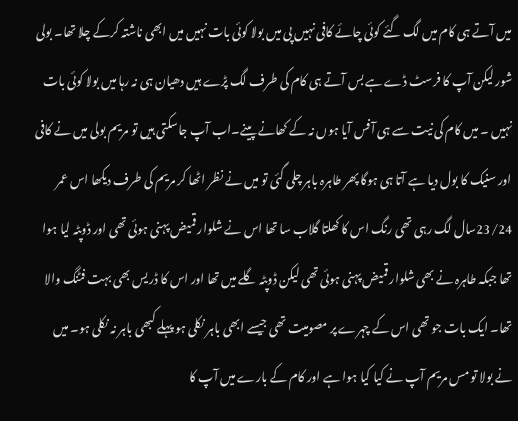میں آتے ہی کام میں لگ گئے کوئی چائے کافی نہیں پی میں بولا کوئی بات نہیں میں ابھی ناشتہ کرکے چلا تھا۔ بولی شور لیکن آپ کا فرسٹ ڈے ہے بس آتے ہی کام کی طرف لگ پڑے ہیں دھیان ہی نہ رہا میں بولا کوئی بات نہیں ۔ میں کام کی نیت سے ہی آفس آیا ہوں نہ کے کھانے پینے۔اب آپ جاسکتی ہیں تو مریم بولی میں نے کافی اور سنیک کا بول دیا ہے آتا ہی ہوگا پھر طاہرہ باہر چلی گئی تو میں نے نظر اٹھا کر مریم کی طرف دیکھا اس عمر 23/24سال لگ رہی تھی رنگ اس کا کھلتا گلاب سا تھا اس نے شلوار قمیض پہنی ہوئی تھی اور ڈوپٹہ لیا ہوا تھا جبکہ طاہرہ نے بھی شلوار قمیض پہنی ہوئی تھی لیکن ڈوپٹہ گلے میں تھا اور اس کا ڈریس بھی بہت فٹنگ والا تھا۔ ایک بات جو تھی اس کے چہرے پر مصومیت تھی جیسے ابھی باہر نکلی ہو پہلے کبھی باہر نہ نکلی ہو۔ میں نے بولا تو مس مریم آپ نے کیا کیا ہوا ہے اور کام کے بارے میں آپ کا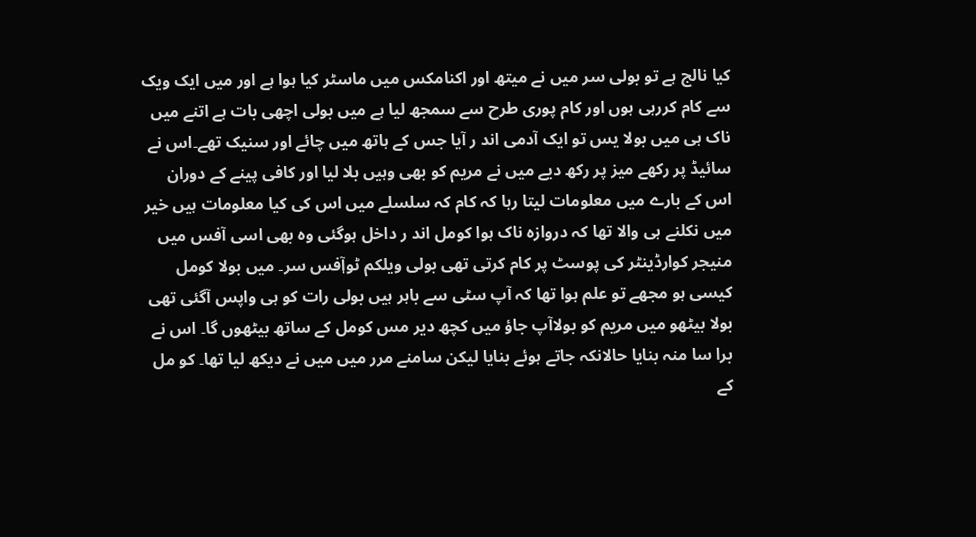کیا نالج ہے تو بولی سر میں نے میتھ اور اکنامکس میں ماسٹر کیا ہوا ہے اور میں ایک ویک سے کام کررہی ہوں اور کام پوری طرح سے سمجھ لیا ہے میں بولی اچھی بات ہے اتنے میں ناک ہی میں بولا یس تو ایک آدمی اند ر آیا جس کے ہاتھ میں چائے اور سنیک تھے۔اس نے سائیڈ پر رکھے میز پر رکھ دیے میں نے مریم کو بھی وہیں بلا لیا اور کافی پینے کے دوران اس کے بارے میں معلومات لیتا رہا کہ کام کہ سلسلے میں اس کی کیا معلومات ہیں خیر میں نکلنے ہی والا تھا کہ دروازہ ناک ہوا کومل اند ر داخل ہوگئی وہ بھی اسی آفس میں منیجر کوارڈینٹر کی پوسٹ پر کام کرتی تھی بولی ویلکم ٹوآٖفس سر۔ میں بولا کومل کیسی ہو مجھے تو علم ہوا تھا کہ آپ سٹی سے باہر ہیں بولی رات کو ہی واپس آگئی تھی بولا بیٹھو میں مریم کو بولاآپ جاؤ میں کچھ دیر مس کومل کے ساتھ بیٹھوں گا۔ اس نے برا سا منہ بنایا حالانکہ جاتے ہوئے بنایا لیکن سامنے مرر میں میں نے دیکھ لیا تھا۔ کو مل کے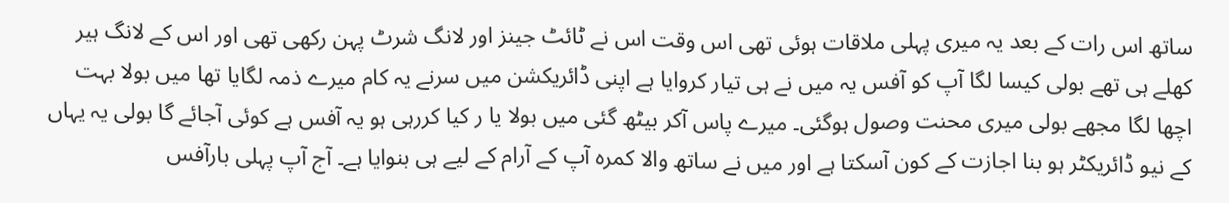ساتھ اس رات کے بعد یہ میری پہلی ملاقات ہوئی تھی اس وقت اس نے ٹائٹ جینز اور لانگ شرٹ پہن رکھی تھی اور اس کے لانگ ہیر کھلے ہی تھے بولی کیسا لگا آپ کو آفس یہ میں نے ہی تیار کروایا ہے اپنی ڈائریکشن میں سرنے یہ کام میرے ذمہ لگایا تھا میں بولا بہت اچھا لگا مجھے بولی میری محنت وصول ہوگئی۔ میرے پاس آکر بیٹھ گئی میں بولا یا ر کیا کررہی ہو یہ آفس ہے کوئی آجائے گا بولی یہ یہاں کے نیو ڈائریکٹر ہو بنا اجازت کے کون آسکتا ہے اور میں نے ساتھ والا کمرہ آپ کے آرام کے لیے ہی بنوایا ہے۔ آج آپ پہلی بارآفس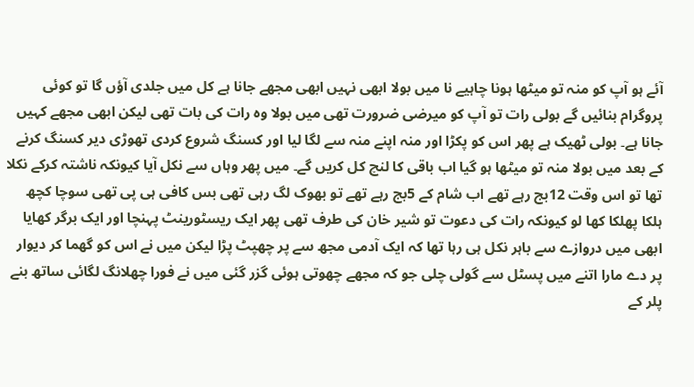آئے ہو آپ کو منہ تو میٹھا ہونا چاہیے نا میں بولا ابھی نہیں ابھی مجھے جانا ہے کل میں جلدی آؤں گا تو کوئی پروگرام بنائیں گے بولی رات تو آپ کو میرضی ضرورت تھی میں بولا وہ رات کی بات تھی لیکن ابھی مجھے کہیں جانا ہے۔ بولی ٹھیک ہے پھر اس کو پکڑا اور منہ اپنے منہ سے لگا لیا اور کسنگ شروع کردی تھوڑی دیر کسنگ کرنے کے بعد میں بولا منہ تو میٹھا ہو گیا اب باقی کا لنچ کل کریں گے۔ میں پھر وہاں سے نکل آیا کیونکہ ناشتہ کرکے نکلا تھا تو اس وقت 12بج رہے تھے اب شام کے 5بج رہے تھے تو بھوک لگ رہی تھی بس کافی ہی پی تھی سوچا کچھ ہلکا پھلکا کھا لو کیونکہ رات کی دعوت تو شیر خان کی طرف تھی پھر ایک ریسٹورینٹ پہنچا اور ایک برگر کھایا ابھی میں دروازے سے باہر نکل ہی رہا تھا کہ ایک آدمی مجھ سے پر چھپٹ پڑا لیکن میں نے اس کو گھما کر دیوار پر دے مارا اتنے میں پسٹل سے گولی چلی جو کہ مجھے چھوتی ہوئی گزر گئی میں نے فورا چھلانگ لگائی ساتھ بنے پلر کے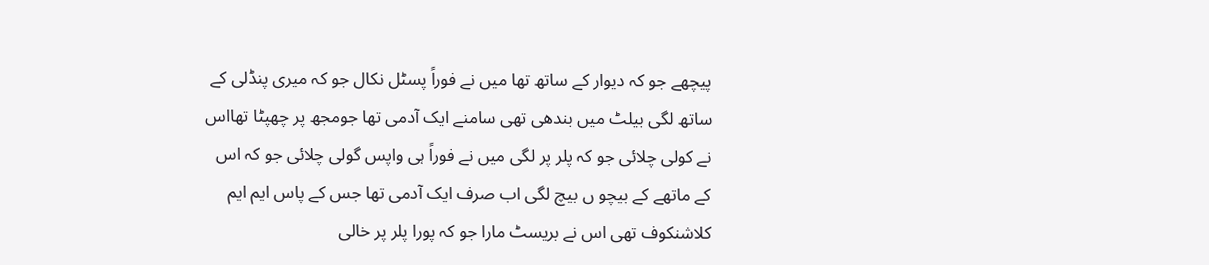پیچھے جو کہ دیوار کے ساتھ تھا میں نے فوراً پسٹل نکال جو کہ میری پنڈلی کے ساتھ لگی بیلٹ میں بندھی تھی سامنے ایک آدمی تھا جومجھ پر چھپٹا تھااس نے کولی چلائی جو کہ پلر پر لگی میں نے فوراً ہی واپس گولی چلائی جو کہ اس کے ماتھے کے بیچو ں بیچ لگی اب صرف ایک آدمی تھا جس کے پاس ایم ایم کلاشنکوف تھی اس نے بریسٹ مارا جو کہ پورا پلر پر خالی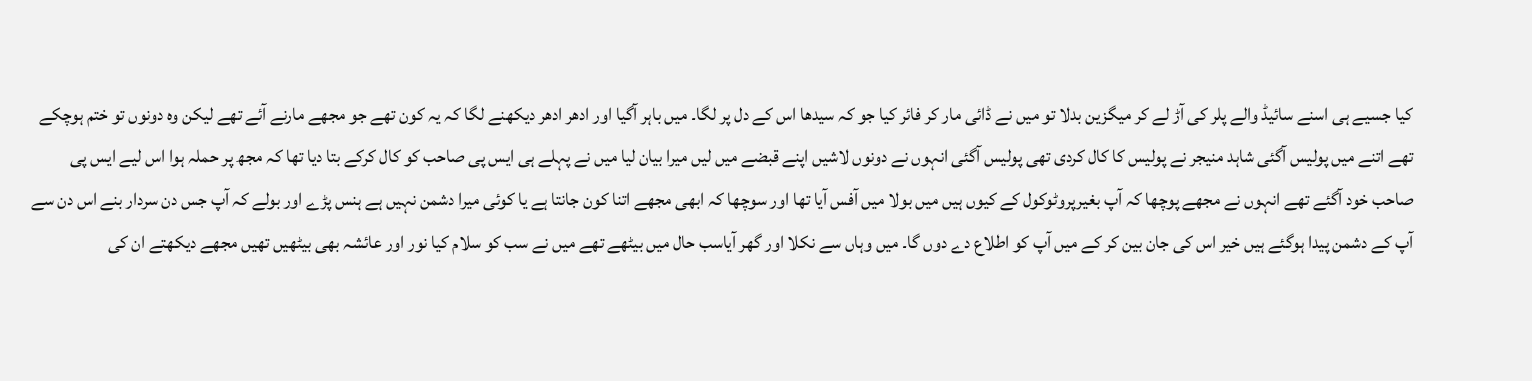کیا جسیے ہی اسنے سائیڈ والے پلر کی آڑ لے کر میگزین بدلا تو میں نے ڈائی مار کر فائر کیا جو کہ سیدھا اس کے دل پر لگا۔ میں باہر آگیا اور ادھر ادھر دیکھنے لگا کہ یہ کون تھے جو مجھے مارنے آئے تھے لیکن وہ دونوں تو ختم ہوچکے تھے اتنے میں پولیس آگئی شاہد منیجر نے پولیس کا کال کردی تھی پولیس آگئی انہوں نے دونوں لاشیں اپنے قبضے میں لیں میرا بیان لیا میں نے پہلے ہی ایس پی صاحب کو کال کرکے بتا دیا تھا کہ مجھ پر حملہ ہوا اس لیے ایس پی صاحب خود آگئے تھے انہوں نے مجھے پوچھا کہ آپ بغیرپروٹوکول کے کیوں ہیں میں بولا میں آفس آیا تھا اور سوچھا کہ ابھی مجھے اتنا کون جانتا ہے یا کوئی میرا دشمن نہیں ہے ہنس پڑے اور بولے کہ آپ جس دن سردار بنے اس دن سے آپ کے دشمن پیدا ہوگئے ہیں خیر اس کی جان بین کر کے میں آپ کو اطلاع دے دوں گا۔ میں وہاں سے نکلا اور گھر آیاسب حال میں بیٹھے تھے میں نے سب کو سلام کیا نور اور عائشہ بھی بیٹھیں تھیں مجھے دیکھتے ان کی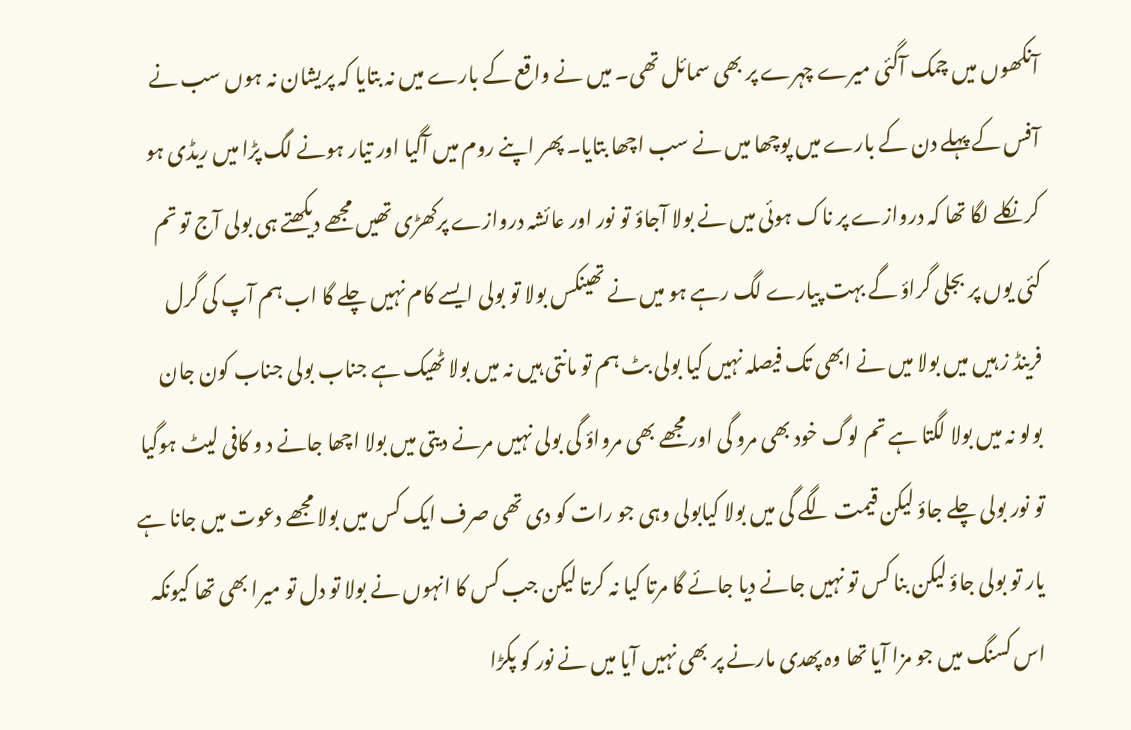آنکھوں میں چمک آگئی میرے چہرے پر بھی سمائل تھی۔ میں نے واقع کے بارے میں نہ بتایا کہ پریشان نہ ہوں سب نے آفس کے پہلے دن کے بارے میں پوچھا میں نے سب اچھا بتایا۔ پھر اپنے روم میں آگیا اور تیار ہونے لگ پڑا میں ریڈی ہو کر نکلے لگا تھا کہ دروازے پر ناک ہوئی میں نے بولا آجاؤ تو نور اور عائشہ دروازے پرکھڑی تھیں مجھے دیکھتے ہی بولی آج تو تم کئی یوں پر بجلی گراؤ گے بہت پیارے لگ رہے ہو میں نے تھینکس بولا تو بولی ایسے کام نہیں چلے گا اب ہم آپ کی گرل فرینڈ ز ہیں میں بولا میں نے ابھی تک فیصلہ نہیں کیا بولی بٹ ہم تو مانتی ہیں نہ میں بولا ٹھیک ہے جناب بولی جناب کون جان بولو نہ میں بولا لگتا ہے تم لوگ خود بھی مرو گی اور مجھے بھی مرواؤ گی بولی نہیں مرنے دیتی میں بولا اچھا جانے د و کافی لیٹ ہوگیا تو نور بولی چلے جاؤ لیکن قیمت لگے گی میں بولا کیابولی وہی جو رات کو دی تھی صرف ایک کس میں بولا مجھے دعوت میں جانا ہے یار تو بولی جاؤ لیکن بنا کس تو نہیں جانے دیا جائے گا مرتا کیا نہ کرتا لیکن جب کس کا انہوں نے بولا تو دل تو میرا بھی تھا کیونکہ اس کسنگ میں جو مزا آیا تھا وہ پھدی مارنے پر بھی نہیں آیا میں نے نور کو پکڑا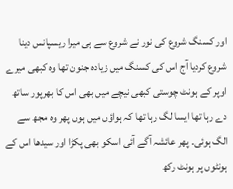اور کسنگ شروع کی نور نے شروع سے ہی میرا ریسپانس دینا شروع کردیا آج اس کی کسنگ میں زیادہ جنون تھا وہ کبھی میرے اوپر کے ہونٹ چوستی کبھی نیچے میں بھی اس کا بھرپور ساتھ دے رہا تھا ایسا لگ رہا تھا کہ ہواؤں میں ہوں پھر وہ مجھ سے الگ ہوئی۔ پھر عائشہ آگے آئی اسکو بھی پکڑا اور سیدھا اس کے ہونٹوں پر ہونٹ رکھ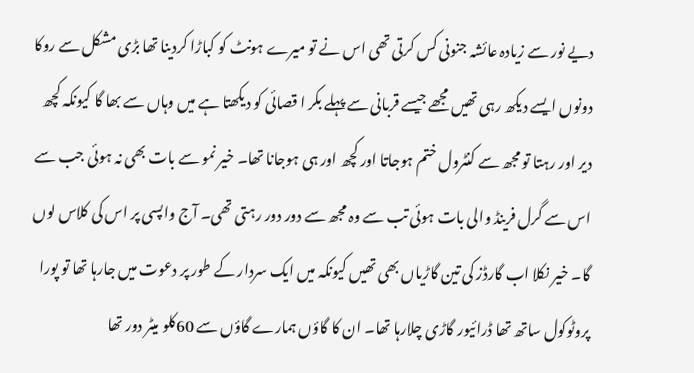دیے نور سے زیادہ عائشہ جنونی کس کرتی تھی اس نے تو میرے ہونٹ کو کباڑا کردینا تھا بڑی مشکل سے روکا دونوں ایسے دیکھ رہی تھیں مجھے جیسے قربانی سے پہلے بکر ا قصائی کو دیکھتا ہے میں وہاں سے بھا گا کیونکہ کچھ دیر اور رہتا تو مجھ سے کنٹرول ختم ہوجاتا اور کچھ اور ہی ہوجانا تھا۔ خیر نمو سے بات بھی نہ ہوئی جب سے اس سے گرل فرینڈ والی بات ہوئی تب سے وہ مجھ سے دور دور رہتی تھی۔ آج واپسی پر اس کی کلاس لوں گا۔ خیر نکلا اب گارڈز کی تین گاڑیاں بھی تھیں کیونکہ میں ایک سردار کے طور پر دعوت میں جارہا تھا تو پورا پروٹوکول ساتھ تھا ڈرائیور گاڑی چلارہا تھا۔ ان کا گاؤں ہمارے گاؤں سے 60کلو میٹر دور تھا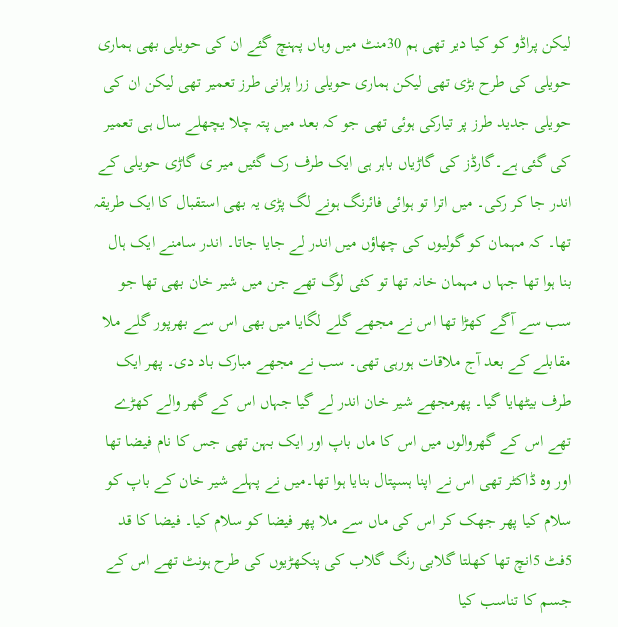لیکن پراڈو کو کیا دیر تھی ہم 30منٹ میں وہاں پہنچ گئے ان کی حویلی بھی ہماری حویلی کی طرح بڑی تھی لیکن ہماری حویلی زرا پرانی طرز تعمیر تھی لیکن ان کی حویلی جدید طرز پر تیارکی ہوئی تھی جو کہ بعد میں پتہ چلا یچھلے سال ہی تعمیر کی گئی ہے۔گارڈز کی گاڑیاں باہر ہی ایک طرف رک گئیں میر ی گاڑی حویلی کے اندر جا کر رکی۔ میں اترا تو ہوائی فائرنگ ہونے لگ پڑی یہ بھی استقبال کا ایک طریقہ تھا۔ کہ مہمان کو گولیوں کی چھاؤں میں اندر لے جایا جاتا۔ اندر سامنے ایک ہال بنا ہوا تھا جہا ں مہمان خانہ تھا تو کئی لوگ تھے جن میں شیر خان بھی تھا جو سب سے آگے کھڑا تھا اس نے مجھے گلے لگایا میں بھی اس سے بھرپور گلے ملا مقابلے کے بعد آج ملاقات ہورہی تھی۔ سب نے مجھے مبارک باد دی۔ پھر ایک طرف بیٹھایا گیا۔ پھرمجھے شیر خان اندر لے گیا جہاں اس کے گھر والے کھڑے تھے اس کے گھروالوں میں اس کا ماں باپ اور ایک بہن تھی جس کا نام فیضا تھا اور وہ ڈاکٹر تھی اس نے اپنا ہسپتال بنایا ہوا تھا۔میں نے پہلے شیر خان کے باپ کو سلام کیا پھر جھک کر اس کی ماں سے ملا پھر فیضا کو سلام کیا۔ فیضا کا قد 5فٹ 5انچ تھا کھلتا گلابی رنگ گلاب کی پنکھڑیوں کی طرح ہونٹ تھے اس کے جسم کا تناسب کیا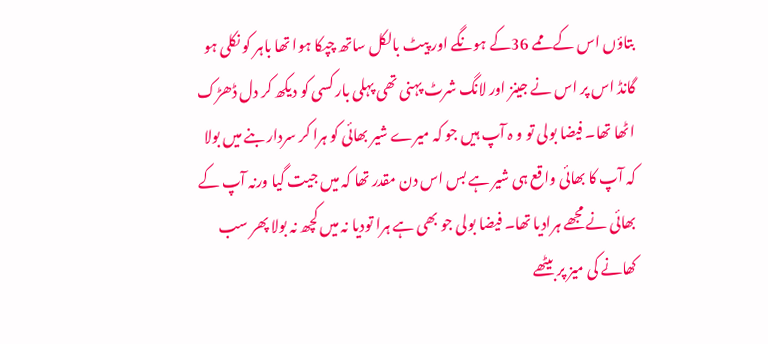بتاؤں اس کے ممے 36کے ہونگے اور پیٹ بالکل ساتھ چپکا ہوا تھا باہر کو نکلی ہو گانڈ اس پر اس نے جینز اور لانگ شرٹ پہنی تھی پہلی بار کسی کو دیکھ کر دل ڈھڑک اٹھا تھا۔ فیضا بولی تو و ہ آپ ہیں جو کہ میرے شیر بھائی کو ہرا کر سردار بنے میں بولا کہ آپ کا بھائی واقع ہی شیر ہے بس اس دن مقدر تھا کہ میں جیت گیا ورنہ آپ کے بھائی نے مجھے ہرادیا تھا۔ فیضا بولی جو بھی ہے ہرا تودیا نہ میں کچھ نہ بولا پھر سب کھانے کی میز پر بیٹھے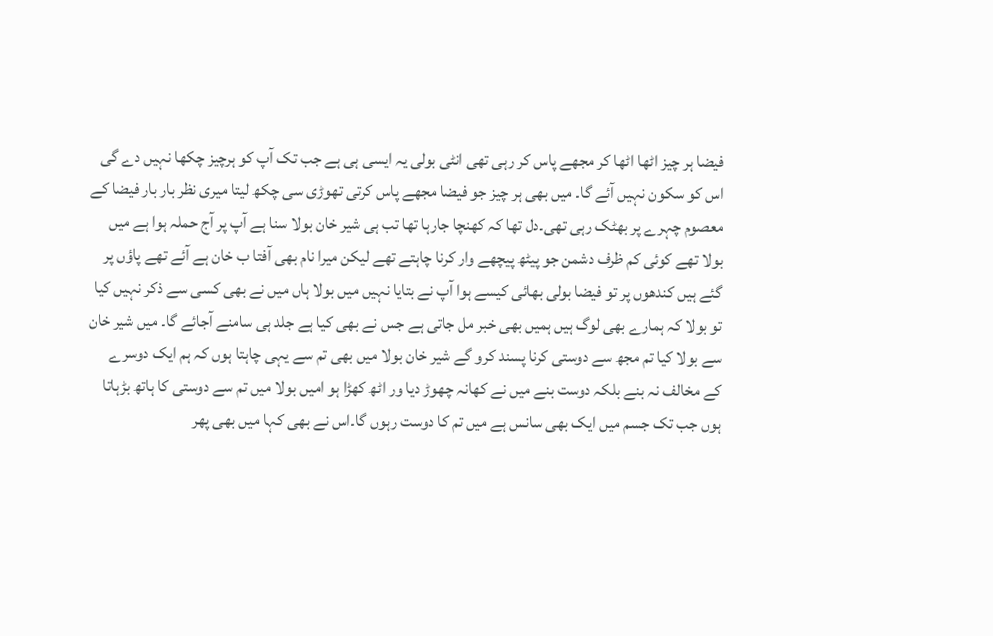فیضا ہر چیز اٹھا اٹھا کر مجھے پاس کر رہی تھی انٹی بولی یہ ایسی ہی ہے جب تک آپ کو ہرچیز چکھا نہیں دے گی اس کو سکون نہیں آئے گا۔ میں بھی ہر چیز جو فیضا مجھے پاس کرتی تھوڑی سی چکھ لیتا میری نظر بار بار فیضا کے معصوم چہرے پر بھٹک رہی تھی۔دل تھا کہ کھنچا جارہا تھا تب ہی شیر خان بولا سنا ہے آپ پر آج حملہ ہوا ہے میں بولا تھے کوئی کم ظرف دشمن جو پیٹھ پیچھے وار کرنا چاہتے تھے لیکن میرا نام بھی آفتا ب خان ہے آئے تھے پاؤں پر گئے ہیں کندھوں پر تو فیضا بولی بھائی کیسے ہوا آپ نے بتایا نہیں میں بولا ہاں میں نے بھی کسی سے ذکر نہیں کیا تو بولا کہ ہمارے بھی لوگ ہیں ہمیں بھی خبر مل جاتی ہے جس نے بھی کیا ہے جلد ہی سامنے آجائے گا۔ میں شیر خان سے بولا کیا تم مجھ سے دوستی کرنا پسند کرو گے شیر خان بولا میں بھی تم سے یہی چاہتا ہوں کہ ہم ایک دوسرے کے مخالف نہ بنے بلکہ دوست بنے میں نے کھانہ چھوڑ دیا ور اٹھ کھڑا ہو امیں بولا میں تم سے دوستی کا ہاتھ بڑہاتا ہوں جب تک جسم میں ایک بھی سانس ہے میں تم کا دوست رہوں گا۔اس نے بھی کہا میں بھی پھر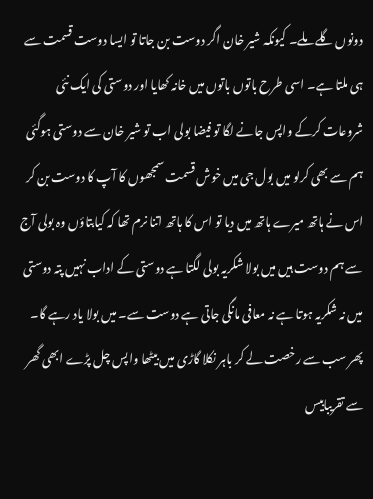دونوں گلے ملے۔ کیونکہ شیر خان اگر دوست بن جاتا تو ایسا دوست قسمت سے ہی ملتا ہے۔ اسی طرح باتوں باتوں میں خانہ کھایا اور دوستی کی ایک نئی شروعات کرکے واپس جانے لگا تو فیضا بولی اب تو شیر خان سے دوستی ہوگئی ہم سے بھی کرلو میں بول جی میں خوش قسمت سمجھوں کا آپ کا دوست بن کر اس نے ہاتھ میرے ہاتھ میں دیا تو اس کا ہاتھ اتنا نرم تھا کہ کیابتاؤں وہ بولی آج سے ہم دوست ہیں میں بولا شکریہ بولی لگتا ہے دوستی کے اداب نہیں پتہ دوستی میں نہ شکریہ ہوتا ہے نہ معافی مانگی جاتی ہے دوست سے۔ میں بولا یاد رہے گا۔ پھر سب سے رخصت لے کر باہر نکلا گاڑی میں بیٹھا واپس چل پڑے ابھی گھر سے تقریبابیس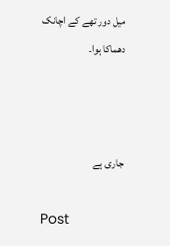میل دور تھے کے اچانک دھماکا ہوا۔



جاری ہے

Post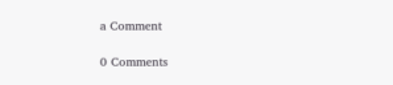a Comment

0 Comments